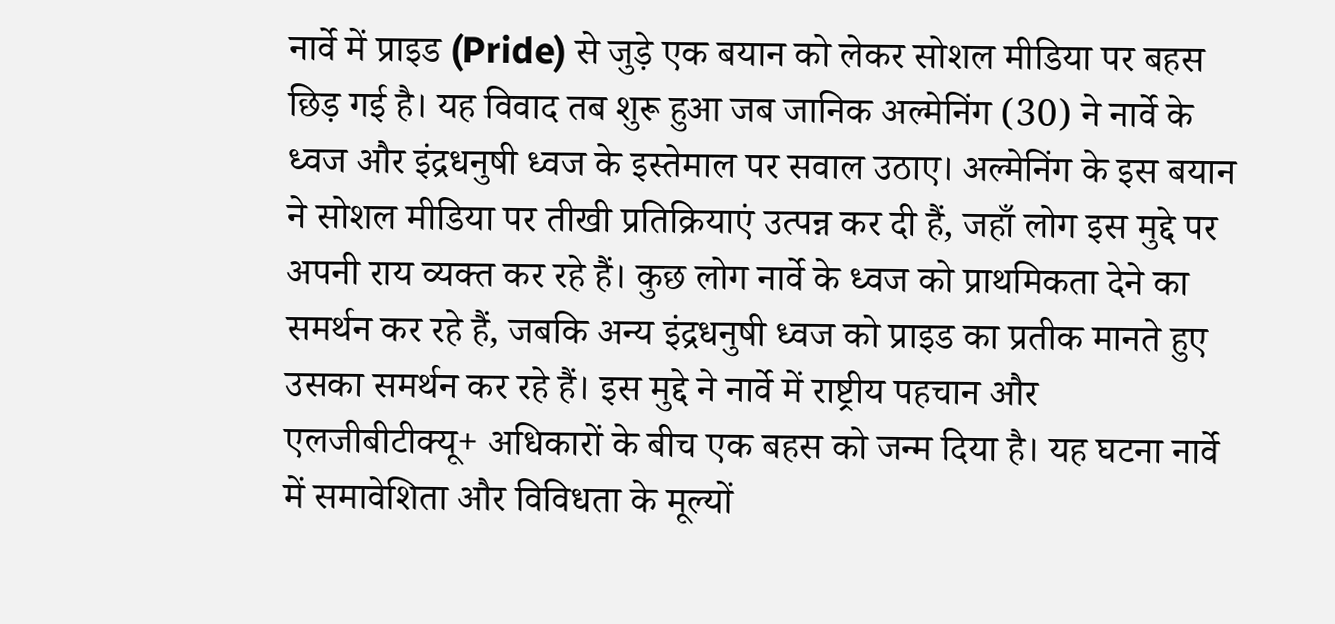नार्वे में प्राइड (Pride) से जुड़े एक बयान को लेकर सोशल मीडिया पर बहस छिड़ गई है। यह विवाद तब शुरू हुआ जब जानिक अल्मेनिंग (30) ने नार्वे के ध्वज और इंद्रधनुषी ध्वज के इस्तेमाल पर सवाल उठाए। अल्मेनिंग के इस बयान ने सोशल मीडिया पर तीखी प्रतिक्रियाएं उत्पन्न कर दी हैं, जहाँ लोग इस मुद्दे पर अपनी राय व्यक्त कर रहे हैं। कुछ लोग नार्वे के ध्वज को प्राथमिकता देने का समर्थन कर रहे हैं, जबकि अन्य इंद्रधनुषी ध्वज को प्राइड का प्रतीक मानते हुए उसका समर्थन कर रहे हैं। इस मुद्दे ने नार्वे में राष्ट्रीय पहचान और एलजीबीटीक्यू+ अधिकारों के बीच एक बहस को जन्म दिया है। यह घटना नार्वे में समावेशिता और विविधता के मूल्यों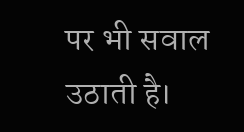पर भी सवाल उठाती है।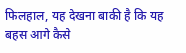फिलहाल, यह देखना बाकी है कि यह बहस आगे कैसे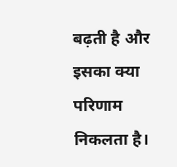बढ़ती है और इसका क्या परिणाम निकलता है।